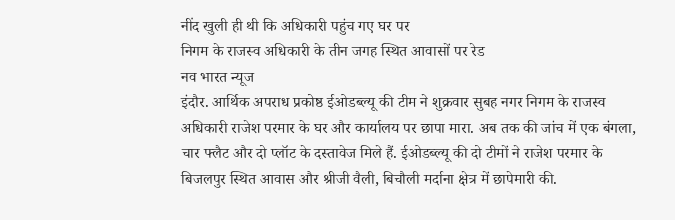नींद खुली ही थी कि अधिकारी पहुंच गए घर पर
निगम के राजस्व अधिकारी के तीन जगह स्थित आवासों पर रेड
नव भारत न्यूज
इंदौर. आर्थिक अपराध प्रकोष्ठ ईओडब्ल्यू की टीम ने शुक्रवार सुबह नगर निगम के राजस्व अधिकारी राजेश परमार के घर और कार्यालय पर छापा मारा. अब तक की जांच में एक बंगला, चार फ्लैट और दो प्लॉट के दस्तावेज मिले हैं. ईओडब्ल्यू की दो टीमों ने राजेश परमार के बिजलपुर स्थित आवास और श्रीजी वैली, बिचौली मर्दाना क्षेत्र में छापेमारी की.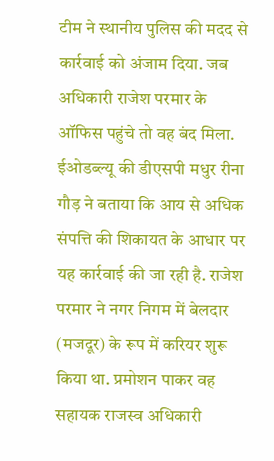टीम ने स्थानीय पुलिस की मदद से कार्रवाई को अंजाम दिया. जब अधिकारी राजेश परमार के ऑफिस पहुंचे तो वह बंद मिला.
ईओडब्ल्यू की डीएसपी मधुर रीना गौड़ ने बताया कि आय से अधिक संपत्ति की शिकायत के आधार पर यह कार्रवाई की जा रही है. राजेश परमार ने नगर निगम में बेलदार (मजदूर) के रूप में करियर शुरू किया था. प्रमोशन पाकर वह सहायक राजस्व अधिकारी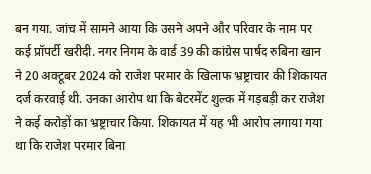बन गया. जांच में सामने आया कि उसने अपने और परिवार के नाम पर कई प्रॉपर्टी खरीदी. नगर निगम के वार्ड 39 की कांग्रेस पार्षद रुबिना खान ने 20 अक्टूबर 2024 को राजेश परमार के खिलाफ भ्रष्ट्राचार की शिकायत दर्ज करवाई थी. उनका आरोप था कि बेटरमेंट शुल्क में गड़बड़ी कर राजेश ने कई करोड़ों का भ्रष्ट्राचार किया. शिकायत में यह भी आरोप लगाया गया था कि राजेश परमार बिना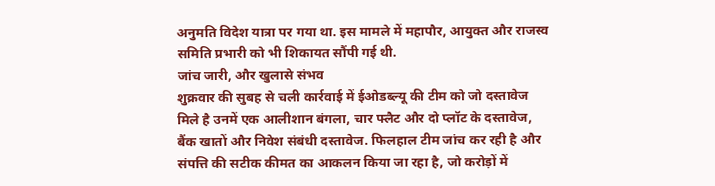अनुमति विदेश यात्रा पर गया था. इस मामले में महापौर, आयुक्त और राजस्व समिति प्रभारी को भी शिकायत सौंपी गई थी.
जांच जारी, और खुलासे संभव
शुक्रवार की सुबह से चली कार्रवाई में ईओडब्ल्यू की टीम को जो दस्तावेज मिले है उनमें एक आलीशान बंगला, चार फ्लैट और दो प्लॉट के दस्तावेज, बैंक खातों और निवेश संबंधी दस्तावेज. फिलहाल टीम जांच कर रही है और संपत्ति की सटीक कीमत का आकलन किया जा रहा है, जो करोड़ों में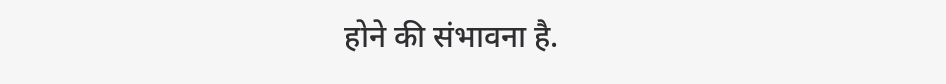होने की संभावना है.